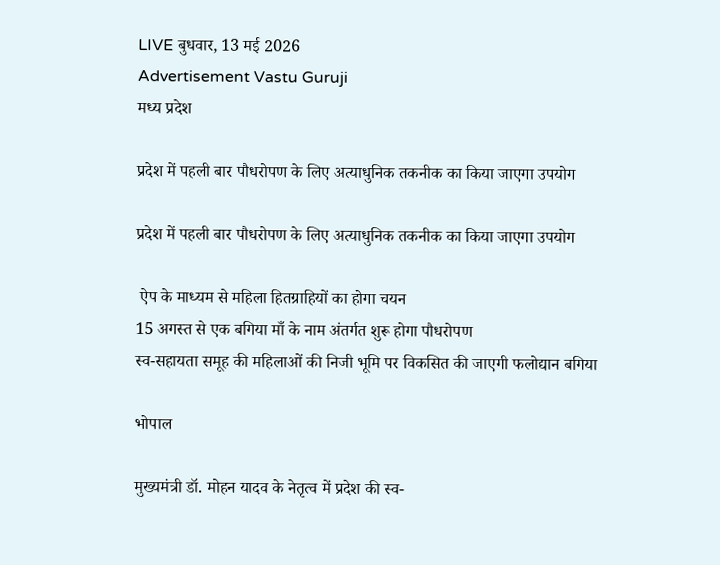LIVE बुधवार, 13 मई 2026
Advertisement Vastu Guruji
मध्य प्रदेश

प्रदेश में पहली बार पौधरोपण के लिए अत्याधुनिक तकनीक का किया जाएगा उपयोग

प्रदेश में पहली बार पौधरोपण के लिए अत्याधुनिक तकनीक का किया जाएगा उपयोग

 ऐप के माध्यम से महिला हितग्राहियों का होगा चयन
15 अगस्त से एक बगिया माँ के नाम अंतर्गत शुरू होगा पौधरोपण
स्व-सहायता समूह की महिलाओं की निजी भूमि पर विकसित की जाएगी फलोद्यान बगिया

भोपाल

मुख्यमंत्री डॉ. मोहन यादव के नेतृत्व में प्रदेश की स्व-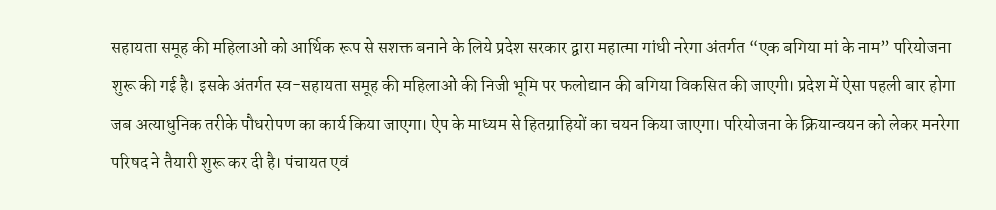सहायता समूह की महिलाओं को आर्थिक रूप से सशक्त बनाने के लिये प्रदेश सरकार द्वारा महात्मा गांधी नरेगा अंतर्गत “एक बगिया मां के नाम” परियोजना शुरू की गई है। इसके अंतर्गत स्व-सहायता समूह की महिलाओं की निजी भूमि पर फलोद्यान की बगिया विकसित की जाएगी। प्रदेश में ऐसा पहली बार होगा जब अत्याधुनिक तरीके पौधरोपण का कार्य किया जाएगा। ऐप के माध्यम से हितग्राहियों का चयन किया जाएगा। परियोजना के क्रियान्वयन को लेकर मनरेगा परिषद ने तैयारी शुरू कर दी है। पंचायत एवं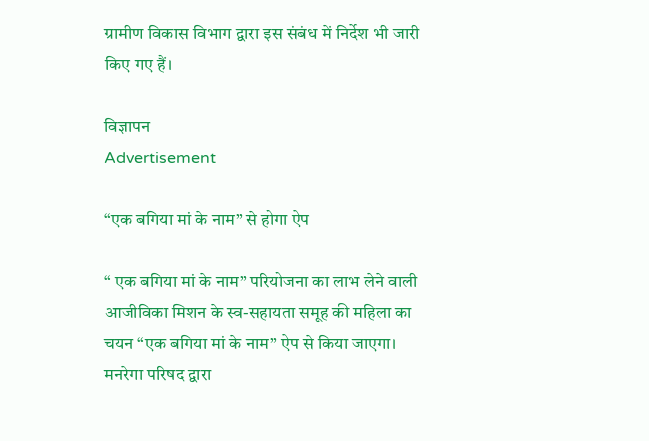ग्रामीण विकास विभाग द्वारा इस संबंध में निर्देश भी जारी किए गए हैं।

विज्ञापन
Advertisement

“एक बगिया मां के नाम” से होगा ऐप

“ एक बगिया मां के नाम” परियोजना का लाभ लेने वाली आजीविका मिशन के स्व-सहायता समूह की महिला का चयन “एक बगिया मां के नाम” ऐप से किया जाएगा। मनरेगा परिषद द्वारा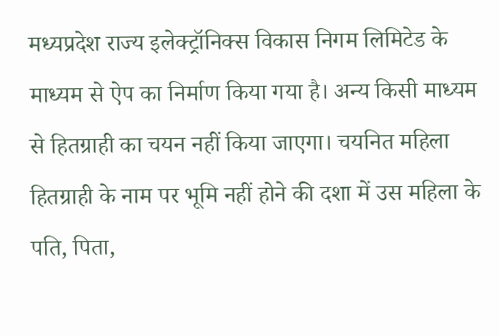मध्यप्रदेश राज्य इलेक्ट्रॉनिक्स विकास निगम लिमिटेड के माध्यम से ऐप का निर्माण किया गया है। अन्य किसी माध्यम से हितग्राही का चयन नहीं किया जाएगा। चयनित महिला हितग्राही के नाम पर भूमि नहीं होने की दशा में उस महिला के पति, पिता,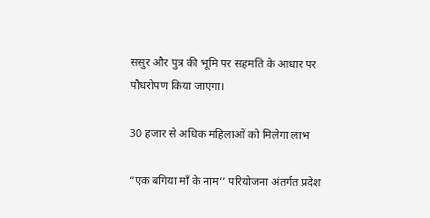ससुर और पुत्र की भूमि पर सहमति के आधार पर पौधरोपण किया जाएगा।

30 हजार से अधिक महिलाओं को मिलेगा लाभ

“एक बगिया माँ के नाम’’ परियोजना अंतर्गत प्रदेश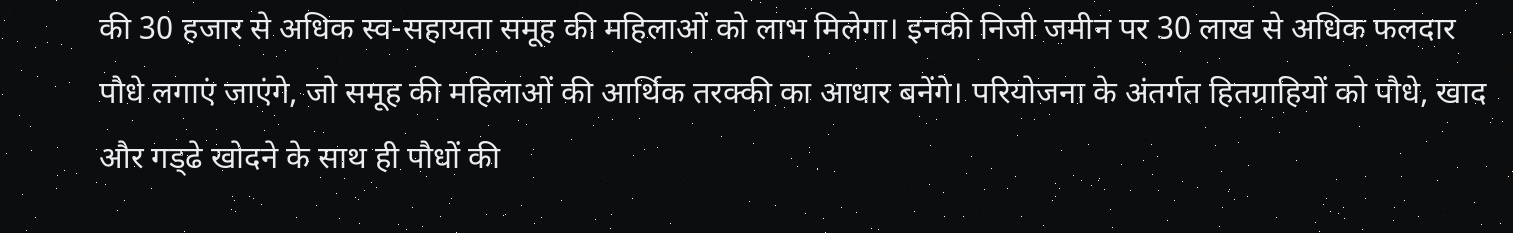की 30 हजार से अधिक स्व-सहायता समूह की महिलाओं को लाभ मिलेगा। इनकी निजी जमीन पर 30 लाख से अधिक फलदार पौधे लगाएं जाएंगे, जो समूह की महिलाओं की आर्थिक तरक्‍की का आधार बनेंगे। परियोजना के अंतर्गत हितग्राहियों को पौधे, खाद और गड्‌ढे खोदने के साथ ही पौधों की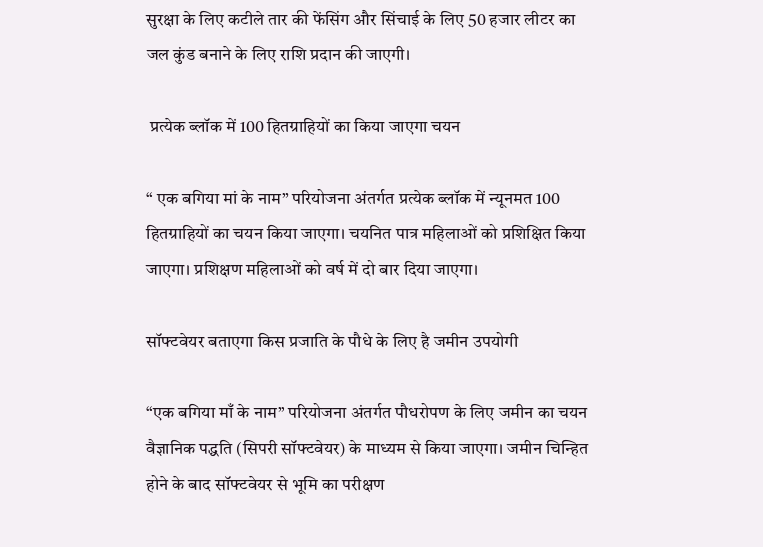सुरक्षा के लिए कटीले तार की फेंसिंग और सिंचाई के लिए 50 हजार लीटर का जल कुंड बनाने के लिए राशि प्रदान की जाएगी।

 प्रत्येक ब्लॉक में 100 हितग्राहियों का किया जाएगा चयन

“ एक बगिया मां के नाम” परियोजना अंतर्गत प्रत्येक ब्लॉक में न्यूनमत 100 हितग्राहियों का चयन किया जाएगा। चयनित पात्र महिलाओं को प्रशिक्षित किया जाएगा। प्रशिक्षण महिलाओं को वर्ष में दो बार दिया जाएगा।

सॉफ्टवेयर बताएगा किस प्रजाति के पौधे के लिए है जमीन उपयोगी

“एक बगिया माँ के नाम’’ परियोजना अंतर्गत पौधरोपण के लिए जमीन का चयन वैज्ञानिक पद्धति (सिपरी सॉफ्टवेयर) के माध्यम से किया जाएगा। जमीन चिन्हित होने के बाद सॉफ्टवेयर से भूमि का परीक्षण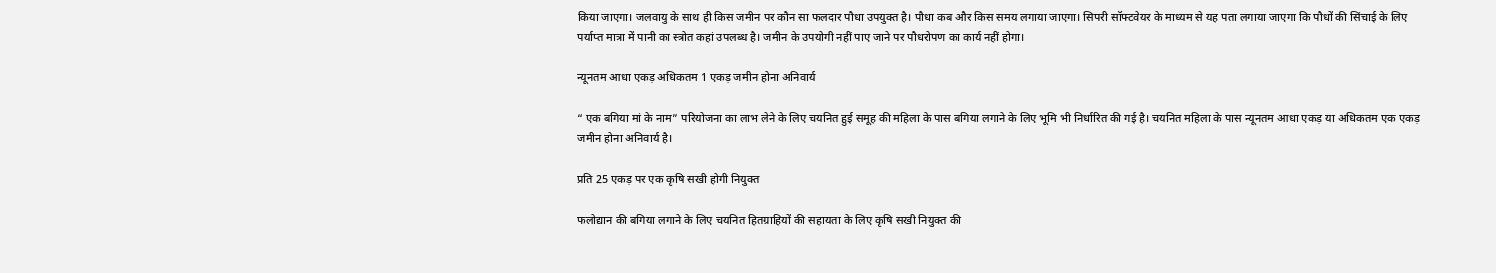किया जाएगा। जलवायु के साथ ही किस जमीन पर कौन सा फलदार पौधा उपयुक्त है। पौधा कब और किस समय लगाया जाएगा। सिपरी सॉफ्टवेयर के माध्यम से यह पता लगाया जाएगा कि पौधों की सिंचाई के लिए पर्याप्त मात्रा में पानी का स्त्रोत कहां उपलब्ध है। जमीन के उपयोगी नहीं पाए जाने पर पौधरोपण का कार्य नहीं होगा।

न्यूनतम आधा एकड़ अधिकतम 1 एकड़ जमीन होना अनिवार्य

“ एक बगिया मां के नाम” परियोजना का लाभ लेने के लिए चयनित हुई समूह की महिला के पास बगिया लगाने के लिए भूमि भी निर्धारित की गई है। चयनित महिला के पास न्यूनतम आधा एकड़ या अधिकतम एक एकड़ जमीन होना अनिवार्य है।

प्रति 25 एकड़ पर एक कृषि सखी होगी नियुक्त

फलोद्यान की बगिया लगाने के लिए चयनित हितग्राहियों की सहायता के लिए कृषि सखी नियुक्त की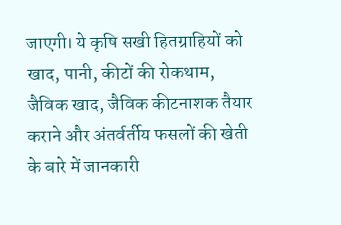जाएगी। ये कृषि सखी हितग्राहियों को खाद, पानी, कीटों की रोकथाम, जैविक खाद, जैविक कीटनाशक तैयार कराने और अंतर्वर्तीय फसलों की खेती के बारे में जानकारी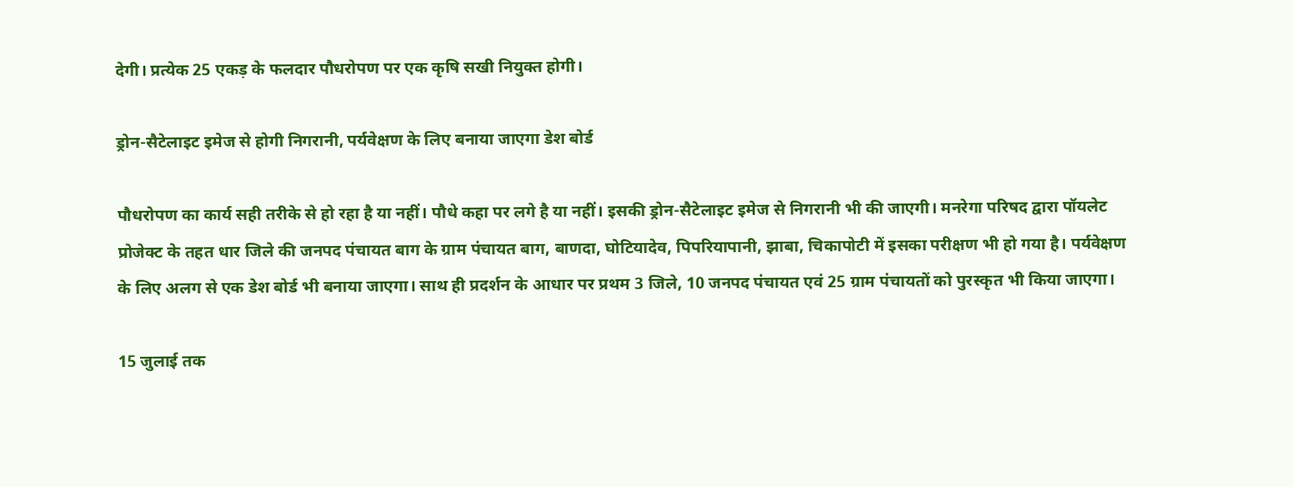देगी। प्रत्येक 25 एकड़ के फलदार पौधरोपण पर एक कृषि सखी नियुक्त होगी।

ड्रोन-सैटेलाइट इमेज से होगी निगरानी, पर्यवेक्षण के लिए बनाया जाएगा डेश बोर्ड

पौधरोपण का कार्य सही तरीके से हो रहा है या नहीं। पौधे कहा पर लगे है या नहीं। इसकी ड्रोन-सैटेलाइट इमेज से निगरानी भी की जाएगी। मनरेगा परिषद द्वारा पॉयलेट प्रोजेक्ट के तहत धार जिले की जनपद पंचायत बाग के ग्राम पंचायत बाग, बाणदा, घोटियादेव, पिपरियापानी, झाबा, चिकापोटी में इसका परीक्षण भी हो गया है। पर्यवेक्षण के लिए अलग से एक डेश बोर्ड भी बनाया जाएगा। साथ ही प्रदर्शन के आधार पर प्रथम 3 जिले, 10 जनपद पंचायत एवं 25 ग्राम पंचायतों को पुरस्कृत भी किया जाएगा।

15 जुलाई तक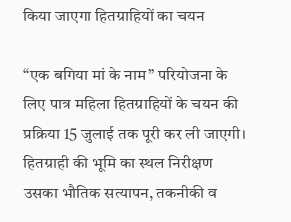किया जाएगा हितग्राहियों का चयन

“एक बगिया मां के नाम” परियोजना के लिए पात्र महिला हितग्राहियों के चयन की प्रक्रिया 15 जुलाई तक पूरी कर ली जाएगी। हितग्राही की भूमि का स्थल निरीक्षण उसका भौतिक सत्यापन, तकनीकी व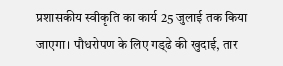प्रशासकीय स्वीकृति का कार्य 25 जुलाई तक किया जाएगा। पौधरोपण के लिए गड्‌ढे की खुदाई, तार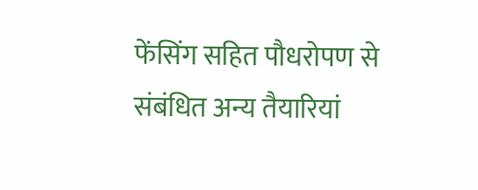फेंसिंग सहित पौधरोपण से संबंधित अन्य तैयारियां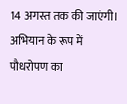14 अगस्त तक की जाएंगी। अभियान के रूप में पौधरोपण का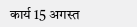कार्य 15 अगस्त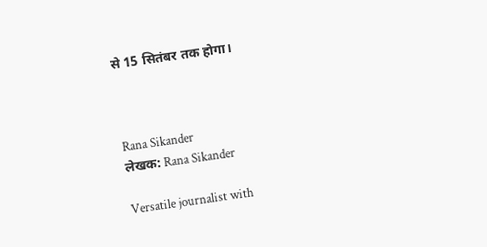से 15 सितंबर तक होगा।



Rana Sikander
लेखक: Rana Sikander

Versatile journalist with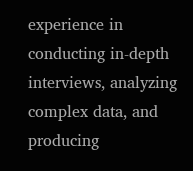experience in conducting in-depth interviews, analyzing complex data, and producing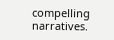compelling narratives.